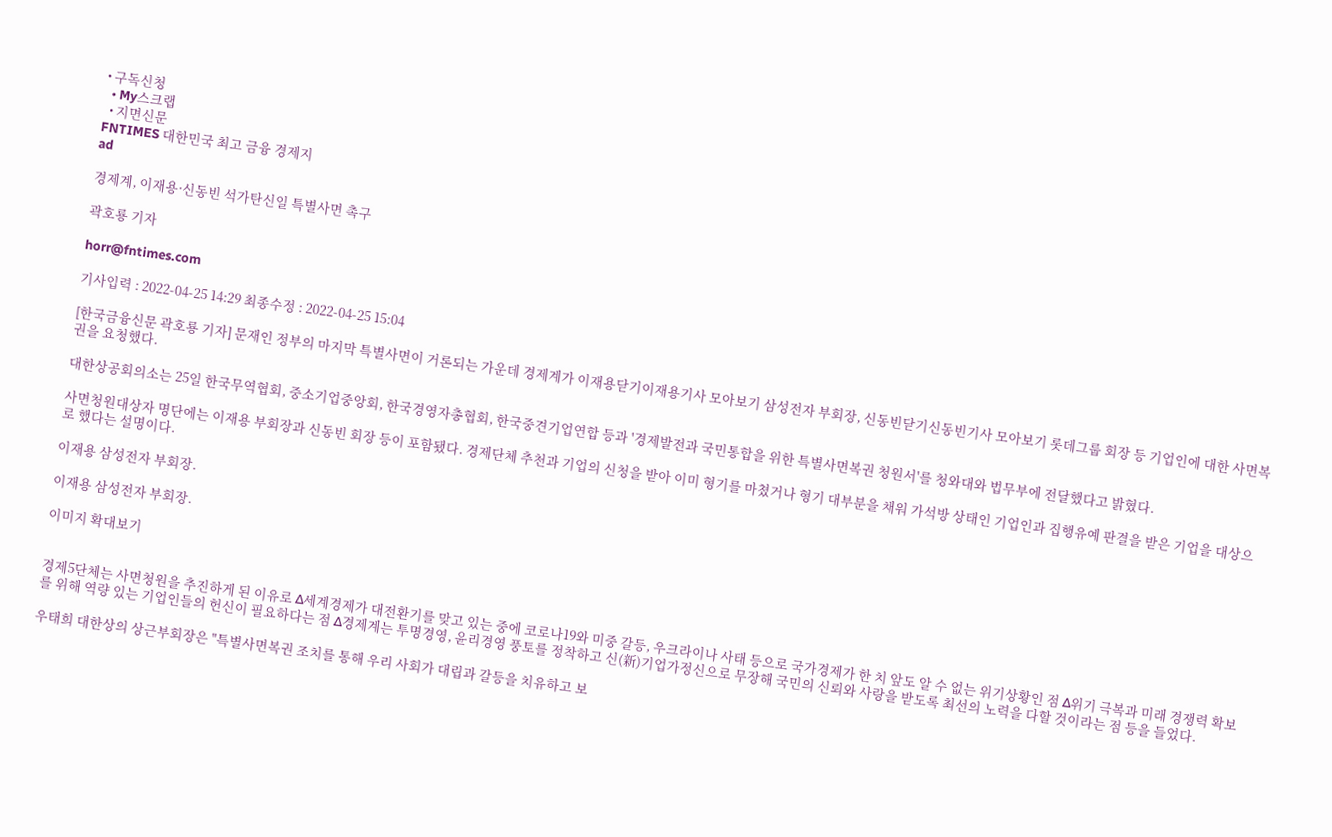• 구독신청
  • My스크랩
  • 지면신문
FNTIMES 대한민국 최고 금융 경제지
ad

경제계, 이재용·신동빈 석가탄신일 특별사면 촉구

곽호룡 기자

horr@fntimes.com

기사입력 : 2022-04-25 14:29 최종수정 : 2022-04-25 15:04

[한국금융신문 곽호룡 기자] 문재인 정부의 마지막 특별사면이 거론되는 가운데 경제계가 이재용닫기이재용기사 모아보기 삼성전자 부회장, 신동빈닫기신동빈기사 모아보기 롯데그룹 회장 등 기업인에 대한 사면복권을 요청했다.

대한상공회의소는 25일 한국무역협회, 중소기업중앙회, 한국경영자총협회, 한국중견기업연합 등과 '경제발전과 국민통합을 위한 특별사면복권 청원서'를 청와대와 법무부에 전달했다고 밝혔다.

사면청원대상자 명단에는 이재용 부회장과 신동빈 회장 등이 포함됐다. 경제단체 추천과 기업의 신청을 받아 이미 형기를 마쳤거나 형기 대부분을 채워 가석방 상태인 기업인과 집행유예 판결을 받은 기업을 대상으로 했다는 설명이다.

이재용 삼성전자 부회장.

이재용 삼성전자 부회장.

이미지 확대보기


경제5단체는 사면청원을 추진하게 된 이유로 Δ세계경제가 대전환기를 맞고 있는 중에 코로나19와 미중 갈등, 우크라이나 사태 등으로 국가경제가 한 치 앞도 알 수 없는 위기상황인 점 Δ위기 극복과 미래 경쟁력 확보를 위해 역량 있는 기업인들의 헌신이 필요하다는 점 Δ경제계는 투명경영, 윤리경영 풍토를 정착하고 신(新)기업가정신으로 무장해 국민의 신뢰와 사랑을 받도록 최선의 노력을 다할 것이라는 점 등을 들었다.

우태희 대한상의 상근부회장은 "특별사면복권 조치를 통해 우리 사회가 대립과 갈등을 치유하고 보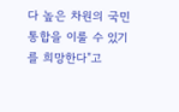다 높은 차원의 국민통합을 이룰 수 있기를 희망한다"고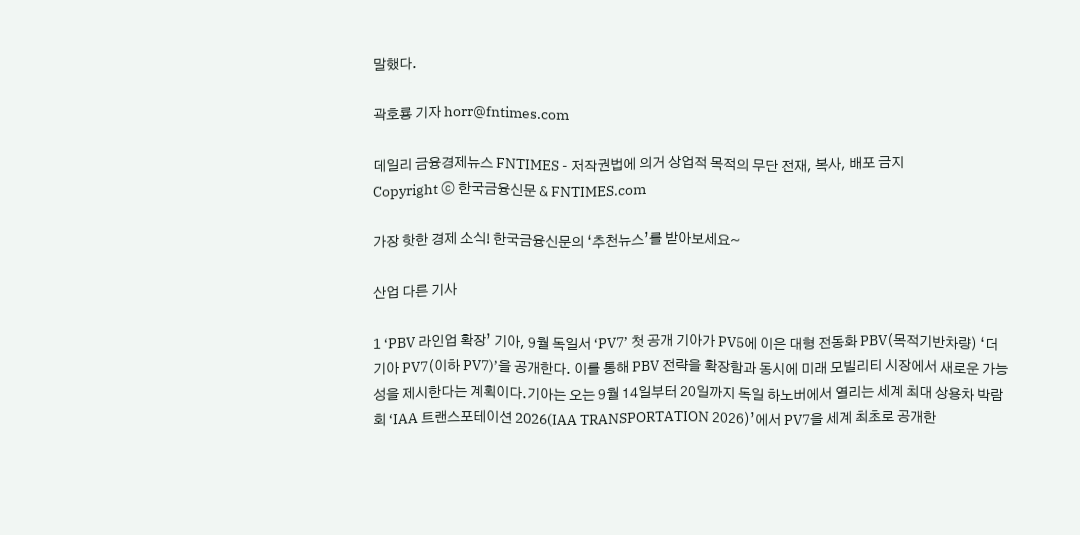말했다.

곽호룡 기자 horr@fntimes.com

데일리 금융경제뉴스 FNTIMES - 저작권법에 의거 상업적 목적의 무단 전재, 복사, 배포 금지
Copyright ⓒ 한국금융신문 & FNTIMES.com

가장 핫한 경제 소식! 한국금융신문의 ‘추천뉴스’를 받아보세요~

산업 다른 기사

1 ‘PBV 라인업 확장’ 기아, 9월 독일서 ‘PV7’ 첫 공개 기아가 PV5에 이은 대형 전동화 PBV(목적기반차량) ‘더 기아 PV7(이하 PV7)’을 공개한다. 이를 통해 PBV 전략을 확장함과 동시에 미래 모빌리티 시장에서 새로운 가능성을 제시한다는 계획이다.기아는 오는 9월 14일부터 20일까지 독일 하노버에서 열리는 세계 최대 상용차 박람회 ‘IAA 트랜스포테이션 2026(IAA TRANSPORTATION 2026)’에서 PV7을 세계 최초로 공개한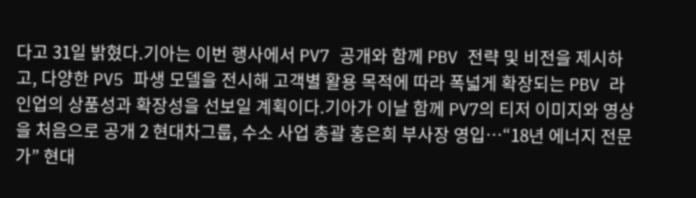다고 31일 밝혔다.기아는 이번 행사에서 PV7 공개와 함께 PBV 전략 및 비전을 제시하고, 다양한 PV5 파생 모델을 전시해 고객별 활용 목적에 따라 폭넓게 확장되는 PBV 라인업의 상품성과 확장성을 선보일 계획이다.기아가 이날 함께 PV7의 티저 이미지와 영상을 처음으로 공개 2 현대차그룹, 수소 사업 총괄 홍은희 부사장 영입…“18년 에너지 전문가” 현대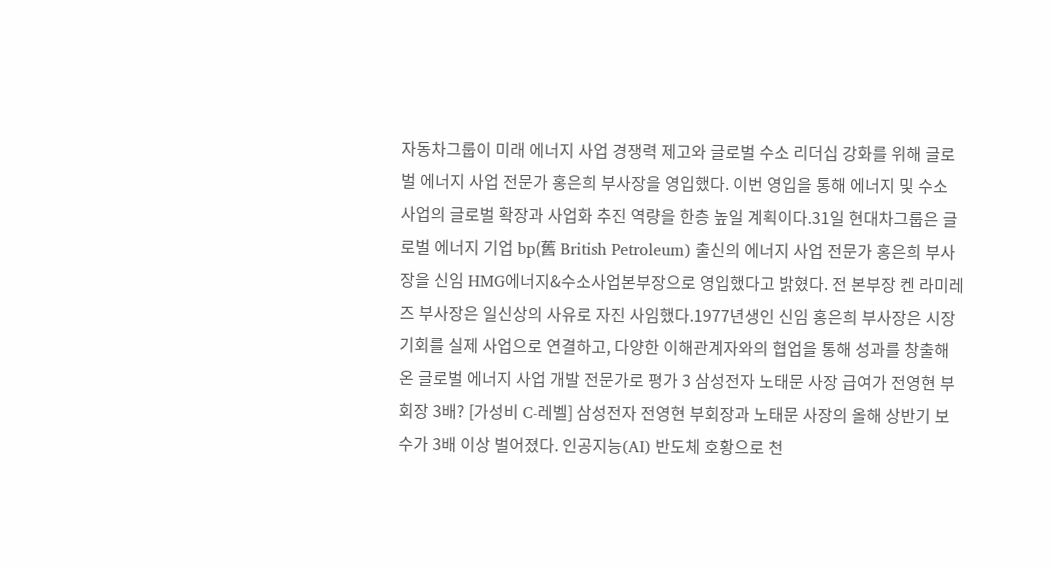자동차그룹이 미래 에너지 사업 경쟁력 제고와 글로벌 수소 리더십 강화를 위해 글로벌 에너지 사업 전문가 홍은희 부사장을 영입했다. 이번 영입을 통해 에너지 및 수소 사업의 글로벌 확장과 사업화 추진 역량을 한층 높일 계획이다.31일 현대차그룹은 글로벌 에너지 기업 bp(舊 British Petroleum) 출신의 에너지 사업 전문가 홍은희 부사장을 신임 HMG에너지&수소사업본부장으로 영입했다고 밝혔다. 전 본부장 켄 라미레즈 부사장은 일신상의 사유로 자진 사임했다.1977년생인 신임 홍은희 부사장은 시장 기회를 실제 사업으로 연결하고, 다양한 이해관계자와의 협업을 통해 성과를 창출해 온 글로벌 에너지 사업 개발 전문가로 평가 3 삼성전자 노태문 사장 급여가 전영현 부회장 3배? [가성비 C-레벨] 삼성전자 전영현 부회장과 노태문 사장의 올해 상반기 보수가 3배 이상 벌어졌다. 인공지능(AI) 반도체 호황으로 천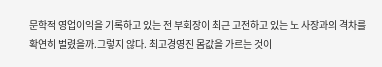문학적 영업이익을 기록하고 있는 전 부회장이 최근 고전하고 있는 노 사장과의 격차를 확연히 벌렸을까.그렇지 않다. 최고경영진 몸값을 가르는 것이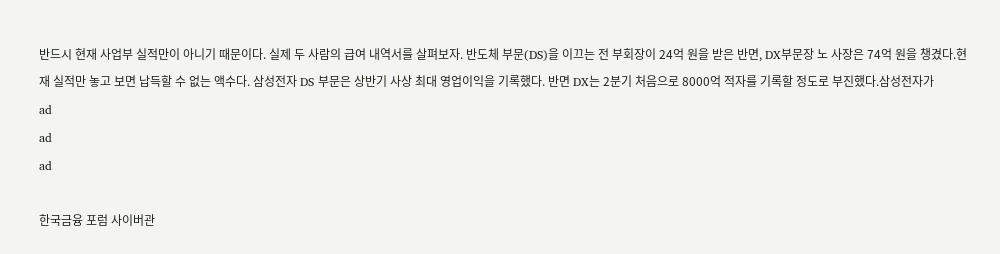반드시 현재 사업부 실적만이 아니기 때문이다. 실제 두 사람의 급여 내역서를 살펴보자. 반도체 부문(DS)을 이끄는 전 부회장이 24억 원을 받은 반면, DX부문장 노 사장은 74억 원을 챙겼다.현재 실적만 놓고 보면 납득할 수 없는 액수다. 삼성전자 DS 부문은 상반기 사상 최대 영업이익을 기록했다. 반면 DX는 2분기 처음으로 8000억 적자를 기록할 정도로 부진했다.삼성전자가
ad
ad
ad

한국금융 포럼 사이버관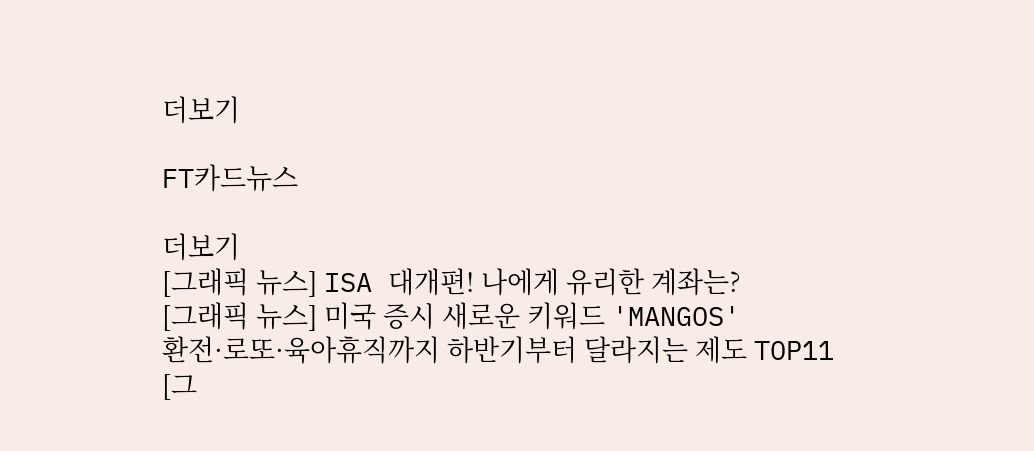더보기

FT카드뉴스

더보기
[그래픽 뉴스] ISA 대개편! 나에게 유리한 계좌는?
[그래픽 뉴스] 미국 증시 새로운 키워드 'MANGOS'
환전·로또·육아휴직까지 하반기부터 달라지는 제도 TOP11
[그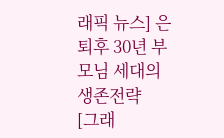래픽 뉴스] 은퇴후 30년 부모님 세대의 생존전략
[그래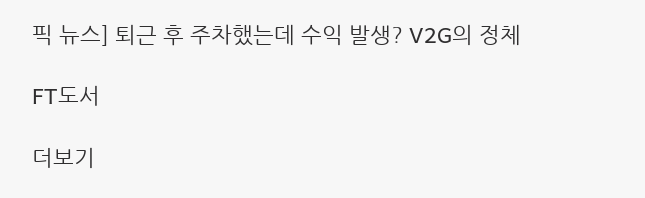픽 뉴스] 퇴근 후 주차했는데 수익 발생? V2G의 정체

FT도서

더보기